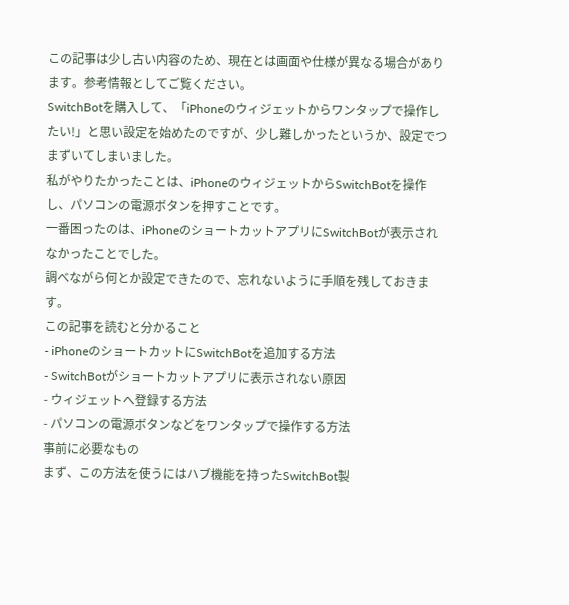この記事は少し古い内容のため、現在とは画面や仕様が異なる場合があります。参考情報としてご覧ください。
SwitchBotを購入して、「iPhoneのウィジェットからワンタップで操作したい!」と思い設定を始めたのですが、少し難しかったというか、設定でつまずいてしまいました。
私がやりたかったことは、iPhoneのウィジェットからSwitchBotを操作し、パソコンの電源ボタンを押すことです。
一番困ったのは、iPhoneのショートカットアプリにSwitchBotが表示されなかったことでした。
調べながら何とか設定できたので、忘れないように手順を残しておきます。
この記事を読むと分かること
- iPhoneのショートカットにSwitchBotを追加する方法
- SwitchBotがショートカットアプリに表示されない原因
- ウィジェットへ登録する方法
- パソコンの電源ボタンなどをワンタップで操作する方法
事前に必要なもの
まず、この方法を使うにはハブ機能を持ったSwitchBot製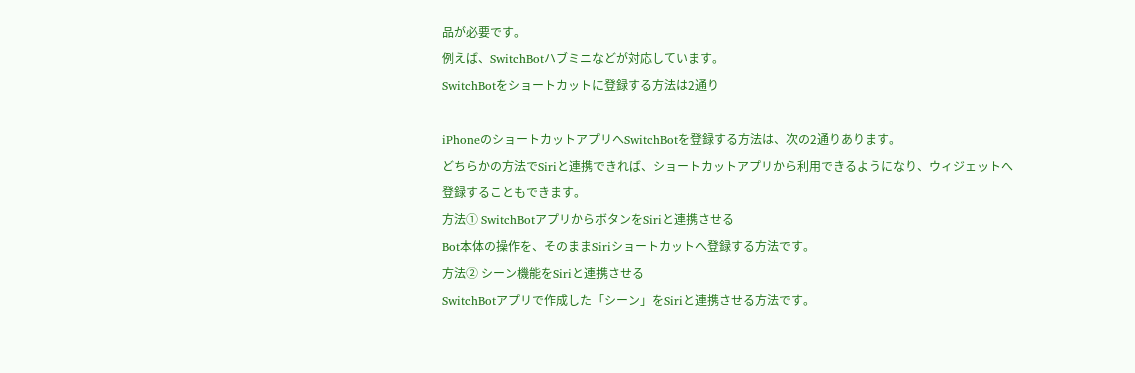品が必要です。
例えば、SwitchBotハブミニなどが対応しています。
SwitchBotをショートカットに登録する方法は2通り

iPhoneのショートカットアプリへSwitchBotを登録する方法は、次の2通りあります。
どちらかの方法でSiriと連携できれば、ショートカットアプリから利用できるようになり、ウィジェットへ登録することもできます。
方法① SwitchBotアプリからボタンをSiriと連携させる
Bot本体の操作を、そのままSiriショートカットへ登録する方法です。
方法② シーン機能をSiriと連携させる
SwitchBotアプリで作成した「シーン」をSiriと連携させる方法です。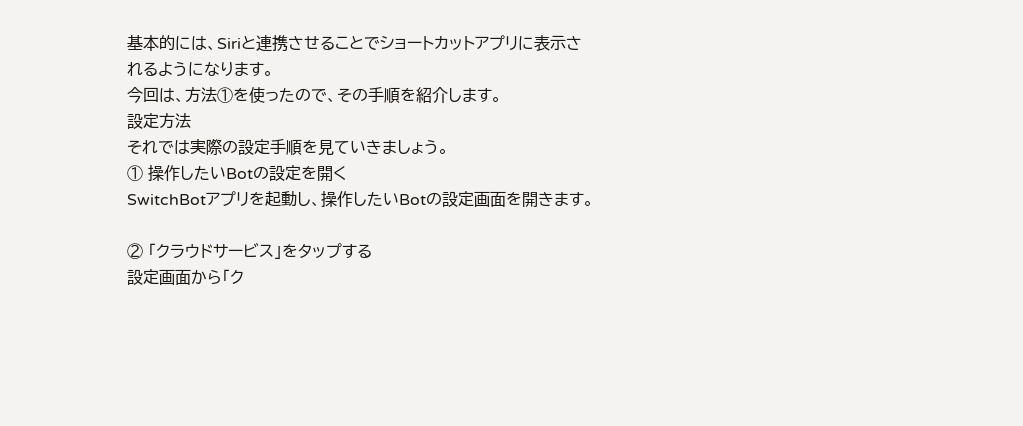基本的には、Siriと連携させることでショートカットアプリに表示されるようになります。
今回は、方法①を使ったので、その手順を紹介します。
設定方法
それでは実際の設定手順を見ていきましょう。
① 操作したいBotの設定を開く
SwitchBotアプリを起動し、操作したいBotの設定画面を開きます。

② 「クラウドサービス」をタップする
設定画面から「ク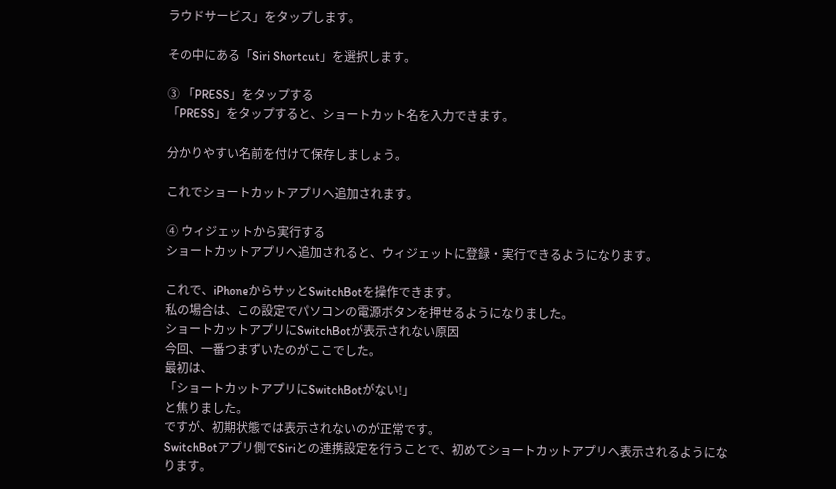ラウドサービス」をタップします。

その中にある「Siri Shortcut」を選択します。

③ 「PRESS」をタップする
「PRESS」をタップすると、ショートカット名を入力できます。

分かりやすい名前を付けて保存しましょう。

これでショートカットアプリへ追加されます。

④ ウィジェットから実行する
ショートカットアプリへ追加されると、ウィジェットに登録・実行できるようになります。

これで、iPhoneからサッとSwitchBotを操作できます。
私の場合は、この設定でパソコンの電源ボタンを押せるようになりました。
ショートカットアプリにSwitchBotが表示されない原因
今回、一番つまずいたのがここでした。
最初は、
「ショートカットアプリにSwitchBotがない!」
と焦りました。
ですが、初期状態では表示されないのが正常です。
SwitchBotアプリ側でSiriとの連携設定を行うことで、初めてショートカットアプリへ表示されるようになります。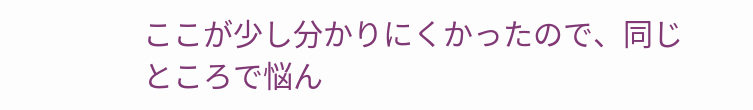ここが少し分かりにくかったので、同じところで悩ん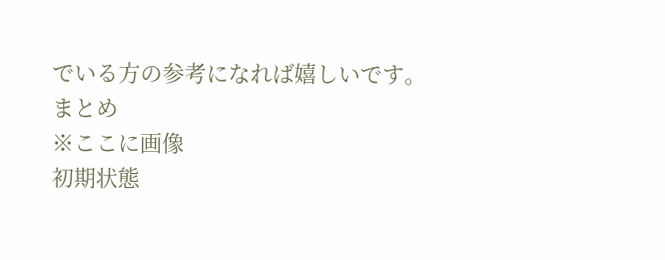でいる方の参考になれば嬉しいです。
まとめ
※ここに画像
初期状態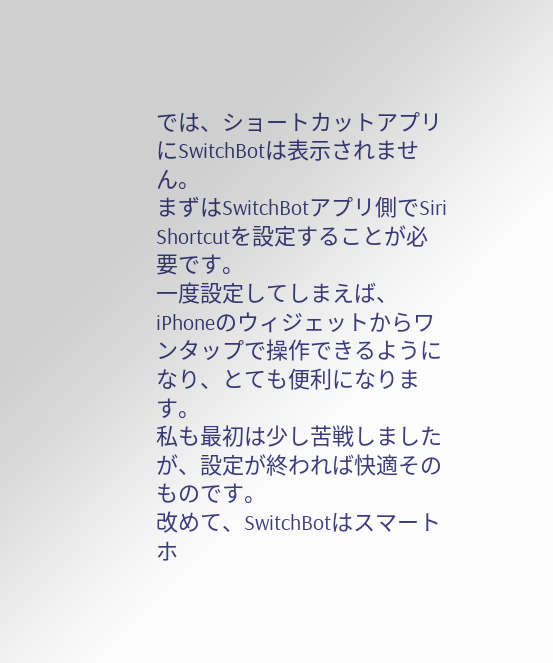では、ショートカットアプリにSwitchBotは表示されません。
まずはSwitchBotアプリ側でSiri Shortcutを設定することが必要です。
一度設定してしまえば、iPhoneのウィジェットからワンタップで操作できるようになり、とても便利になります。
私も最初は少し苦戦しましたが、設定が終われば快適そのものです。
改めて、SwitchBotはスマートホ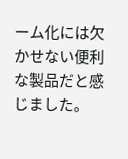ーム化には欠かせない便利な製品だと感じました。